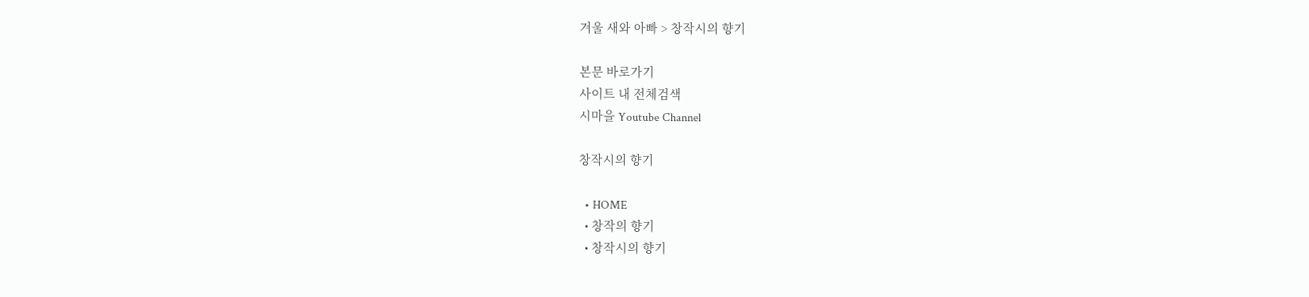겨울 새와 아빠 > 창작시의 향기

본문 바로가기
사이트 내 전체검색
시마을 Youtube Channel

창작시의 향기

  • HOME
  • 창작의 향기
  • 창작시의 향기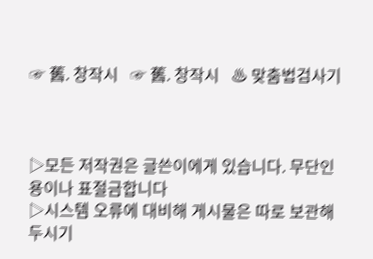☞ 舊. 창작시   ☞ 舊. 창작시   ♨ 맞춤법검사기



▷모든 저작권은 글쓴이에게 있습니다. 무단인용이나 표절금합니다
▷시스템 오류에 대비해 게시물은 따로 보관해두시기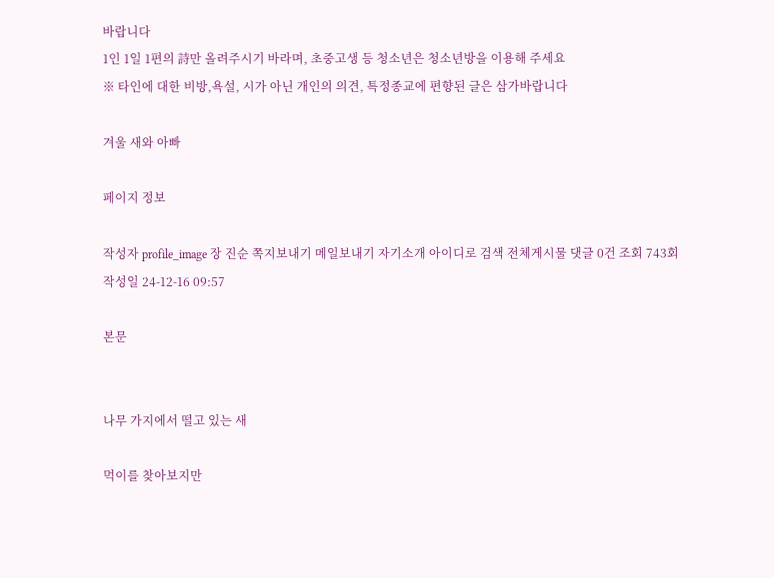바랍니다
1인 1일 1편의 詩만 올려주시기 바라며, 초중고생 등 청소년은 청소년방을 이용해 주세요
※ 타인에 대한 비방,욕설, 시가 아닌 개인의 의견, 특정종교에 편향된 글은 삼가바랍니다

겨울 새와 아빠

페이지 정보

작성자 profile_image 장 진순 쪽지보내기 메일보내기 자기소개 아이디로 검색 전체게시물 댓글 0건 조회 743회 작성일 24-12-16 09:57

본문


나무 가지에서 떨고 있는 새

먹이를 찾아보지만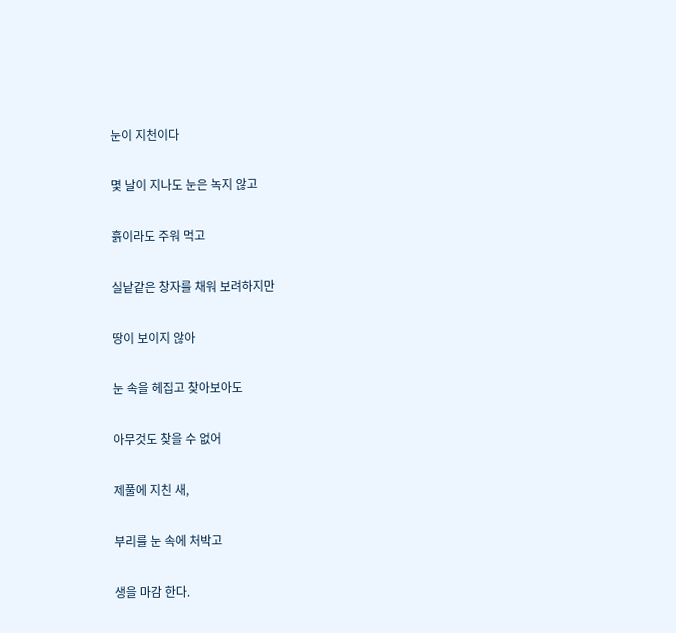눈이 지천이다

몇 날이 지나도 눈은 녹지 않고

흙이라도 주워 먹고

실낱같은 창자를 채워 보려하지만

땅이 보이지 않아

눈 속을 헤집고 찾아보아도

아무것도 찾을 수 없어

제풀에 지친 새,

부리를 눈 속에 처박고

생을 마감 한다.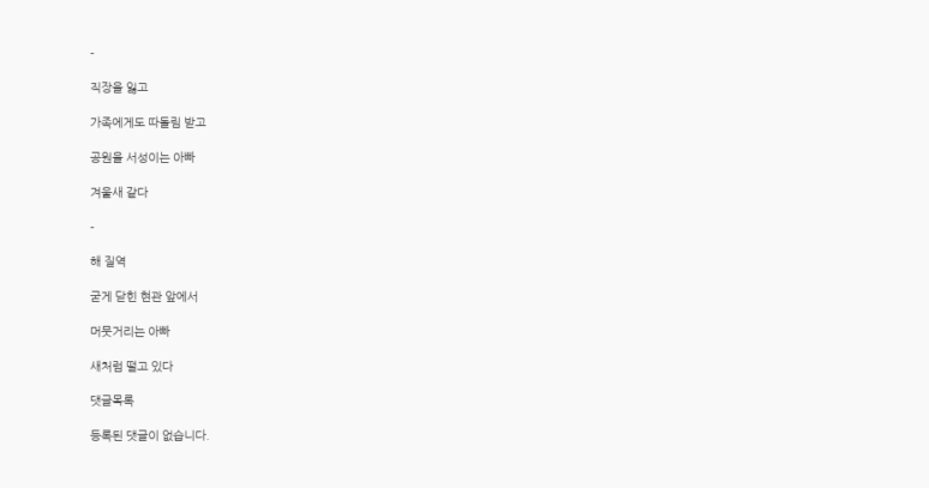-

직장을 잃고

가족에게도 따돌림 받고

공원을 서성이는 아빠

겨울새 같다

-

해 질역

굳게 닫힌 현관 앞에서

머뭇거리는 아빠

새처럼 떨고 있다

댓글목록

등록된 댓글이 없습니다.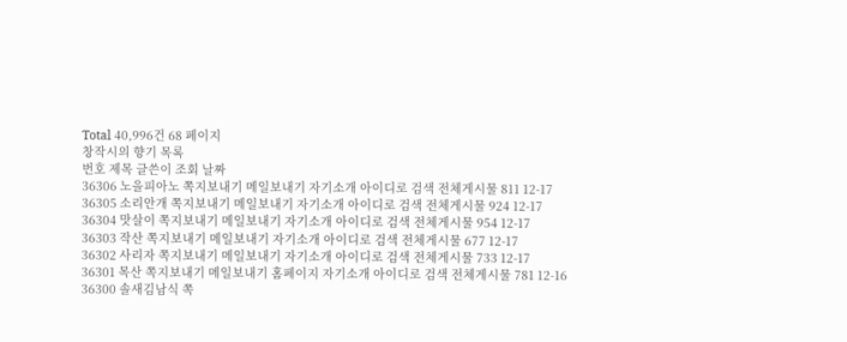Total 40,996건 68 페이지
창작시의 향기 목록
번호 제목 글쓴이 조회 날짜
36306 노을피아노 쪽지보내기 메일보내기 자기소개 아이디로 검색 전체게시물 811 12-17
36305 소리안개 쪽지보내기 메일보내기 자기소개 아이디로 검색 전체게시물 924 12-17
36304 맛살이 쪽지보내기 메일보내기 자기소개 아이디로 검색 전체게시물 954 12-17
36303 작산 쪽지보내기 메일보내기 자기소개 아이디로 검색 전체게시물 677 12-17
36302 사리자 쪽지보내기 메일보내기 자기소개 아이디로 검색 전체게시물 733 12-17
36301 목산 쪽지보내기 메일보내기 홈페이지 자기소개 아이디로 검색 전체게시물 781 12-16
36300 솔새김남식 쪽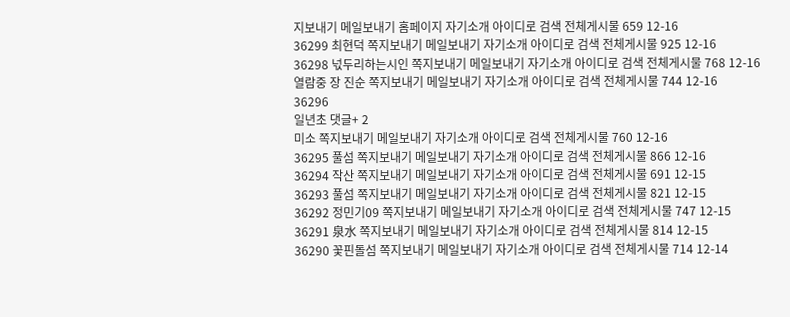지보내기 메일보내기 홈페이지 자기소개 아이디로 검색 전체게시물 659 12-16
36299 최현덕 쪽지보내기 메일보내기 자기소개 아이디로 검색 전체게시물 925 12-16
36298 넋두리하는시인 쪽지보내기 메일보내기 자기소개 아이디로 검색 전체게시물 768 12-16
열람중 장 진순 쪽지보내기 메일보내기 자기소개 아이디로 검색 전체게시물 744 12-16
36296
일년초 댓글+ 2
미소 쪽지보내기 메일보내기 자기소개 아이디로 검색 전체게시물 760 12-16
36295 풀섬 쪽지보내기 메일보내기 자기소개 아이디로 검색 전체게시물 866 12-16
36294 작산 쪽지보내기 메일보내기 자기소개 아이디로 검색 전체게시물 691 12-15
36293 풀섬 쪽지보내기 메일보내기 자기소개 아이디로 검색 전체게시물 821 12-15
36292 정민기09 쪽지보내기 메일보내기 자기소개 아이디로 검색 전체게시물 747 12-15
36291 泉水 쪽지보내기 메일보내기 자기소개 아이디로 검색 전체게시물 814 12-15
36290 꽃핀돌섬 쪽지보내기 메일보내기 자기소개 아이디로 검색 전체게시물 714 12-14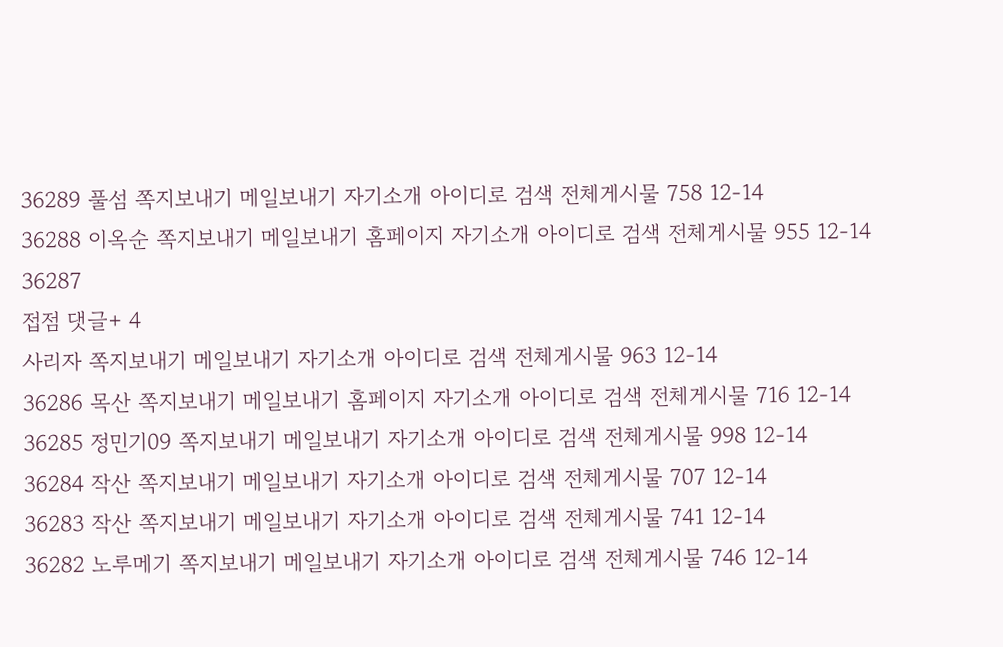36289 풀섬 쪽지보내기 메일보내기 자기소개 아이디로 검색 전체게시물 758 12-14
36288 이옥순 쪽지보내기 메일보내기 홈페이지 자기소개 아이디로 검색 전체게시물 955 12-14
36287
접점 댓글+ 4
사리자 쪽지보내기 메일보내기 자기소개 아이디로 검색 전체게시물 963 12-14
36286 목산 쪽지보내기 메일보내기 홈페이지 자기소개 아이디로 검색 전체게시물 716 12-14
36285 정민기09 쪽지보내기 메일보내기 자기소개 아이디로 검색 전체게시물 998 12-14
36284 작산 쪽지보내기 메일보내기 자기소개 아이디로 검색 전체게시물 707 12-14
36283 작산 쪽지보내기 메일보내기 자기소개 아이디로 검색 전체게시물 741 12-14
36282 노루메기 쪽지보내기 메일보내기 자기소개 아이디로 검색 전체게시물 746 12-14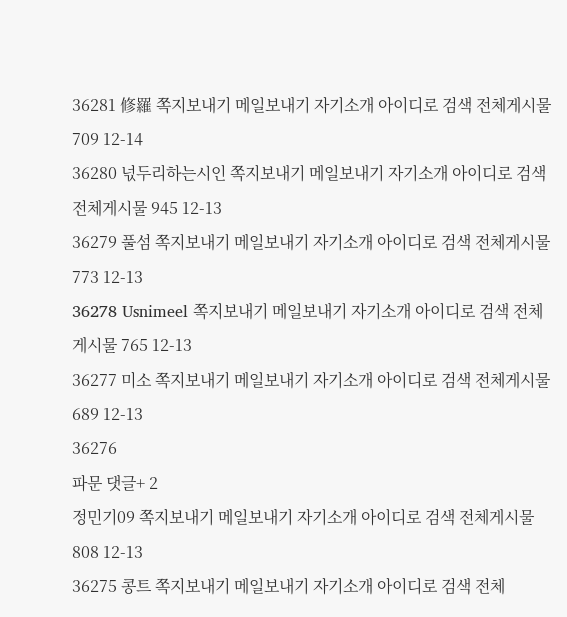36281 修羅 쪽지보내기 메일보내기 자기소개 아이디로 검색 전체게시물 709 12-14
36280 넋두리하는시인 쪽지보내기 메일보내기 자기소개 아이디로 검색 전체게시물 945 12-13
36279 풀섬 쪽지보내기 메일보내기 자기소개 아이디로 검색 전체게시물 773 12-13
36278 Usnimeel 쪽지보내기 메일보내기 자기소개 아이디로 검색 전체게시물 765 12-13
36277 미소 쪽지보내기 메일보내기 자기소개 아이디로 검색 전체게시물 689 12-13
36276
파문 댓글+ 2
정민기09 쪽지보내기 메일보내기 자기소개 아이디로 검색 전체게시물 808 12-13
36275 콩트 쪽지보내기 메일보내기 자기소개 아이디로 검색 전체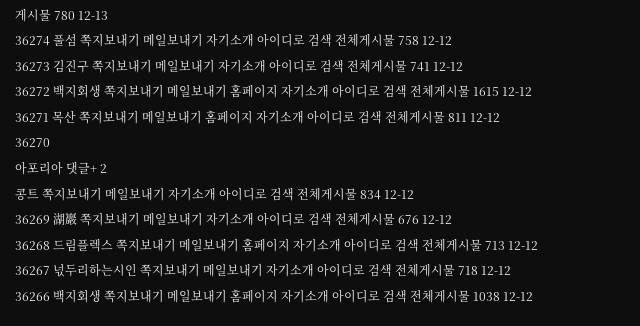게시물 780 12-13
36274 풀섬 쪽지보내기 메일보내기 자기소개 아이디로 검색 전체게시물 758 12-12
36273 김진구 쪽지보내기 메일보내기 자기소개 아이디로 검색 전체게시물 741 12-12
36272 백지회생 쪽지보내기 메일보내기 홈페이지 자기소개 아이디로 검색 전체게시물 1615 12-12
36271 목산 쪽지보내기 메일보내기 홈페이지 자기소개 아이디로 검색 전체게시물 811 12-12
36270
아포리아 댓글+ 2
콩트 쪽지보내기 메일보내기 자기소개 아이디로 검색 전체게시물 834 12-12
36269 湖巖 쪽지보내기 메일보내기 자기소개 아이디로 검색 전체게시물 676 12-12
36268 드림플렉스 쪽지보내기 메일보내기 홈페이지 자기소개 아이디로 검색 전체게시물 713 12-12
36267 넋두리하는시인 쪽지보내기 메일보내기 자기소개 아이디로 검색 전체게시물 718 12-12
36266 백지회생 쪽지보내기 메일보내기 홈페이지 자기소개 아이디로 검색 전체게시물 1038 12-12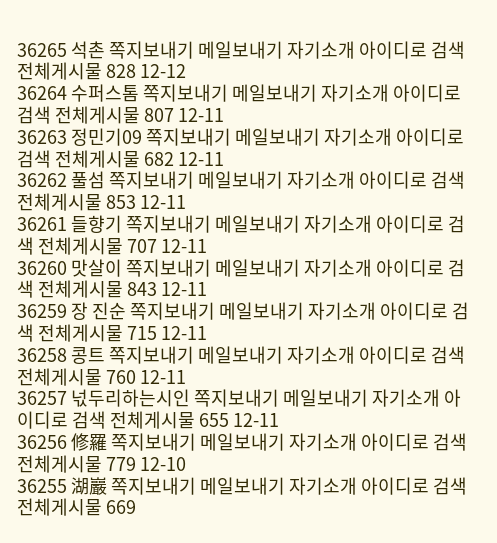36265 석촌 쪽지보내기 메일보내기 자기소개 아이디로 검색 전체게시물 828 12-12
36264 수퍼스톰 쪽지보내기 메일보내기 자기소개 아이디로 검색 전체게시물 807 12-11
36263 정민기09 쪽지보내기 메일보내기 자기소개 아이디로 검색 전체게시물 682 12-11
36262 풀섬 쪽지보내기 메일보내기 자기소개 아이디로 검색 전체게시물 853 12-11
36261 들향기 쪽지보내기 메일보내기 자기소개 아이디로 검색 전체게시물 707 12-11
36260 맛살이 쪽지보내기 메일보내기 자기소개 아이디로 검색 전체게시물 843 12-11
36259 장 진순 쪽지보내기 메일보내기 자기소개 아이디로 검색 전체게시물 715 12-11
36258 콩트 쪽지보내기 메일보내기 자기소개 아이디로 검색 전체게시물 760 12-11
36257 넋두리하는시인 쪽지보내기 메일보내기 자기소개 아이디로 검색 전체게시물 655 12-11
36256 修羅 쪽지보내기 메일보내기 자기소개 아이디로 검색 전체게시물 779 12-10
36255 湖巖 쪽지보내기 메일보내기 자기소개 아이디로 검색 전체게시물 669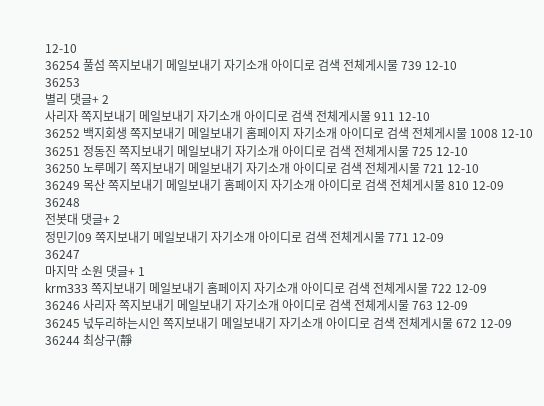12-10
36254 풀섬 쪽지보내기 메일보내기 자기소개 아이디로 검색 전체게시물 739 12-10
36253
별리 댓글+ 2
사리자 쪽지보내기 메일보내기 자기소개 아이디로 검색 전체게시물 911 12-10
36252 백지회생 쪽지보내기 메일보내기 홈페이지 자기소개 아이디로 검색 전체게시물 1008 12-10
36251 정동진 쪽지보내기 메일보내기 자기소개 아이디로 검색 전체게시물 725 12-10
36250 노루메기 쪽지보내기 메일보내기 자기소개 아이디로 검색 전체게시물 721 12-10
36249 목산 쪽지보내기 메일보내기 홈페이지 자기소개 아이디로 검색 전체게시물 810 12-09
36248
전봇대 댓글+ 2
정민기09 쪽지보내기 메일보내기 자기소개 아이디로 검색 전체게시물 771 12-09
36247
마지막 소원 댓글+ 1
krm333 쪽지보내기 메일보내기 홈페이지 자기소개 아이디로 검색 전체게시물 722 12-09
36246 사리자 쪽지보내기 메일보내기 자기소개 아이디로 검색 전체게시물 763 12-09
36245 넋두리하는시인 쪽지보내기 메일보내기 자기소개 아이디로 검색 전체게시물 672 12-09
36244 최상구(靜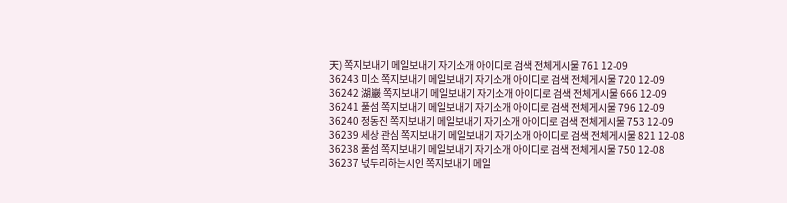天) 쪽지보내기 메일보내기 자기소개 아이디로 검색 전체게시물 761 12-09
36243 미소 쪽지보내기 메일보내기 자기소개 아이디로 검색 전체게시물 720 12-09
36242 湖巖 쪽지보내기 메일보내기 자기소개 아이디로 검색 전체게시물 666 12-09
36241 풀섬 쪽지보내기 메일보내기 자기소개 아이디로 검색 전체게시물 796 12-09
36240 정동진 쪽지보내기 메일보내기 자기소개 아이디로 검색 전체게시물 753 12-09
36239 세상 관심 쪽지보내기 메일보내기 자기소개 아이디로 검색 전체게시물 821 12-08
36238 풀섬 쪽지보내기 메일보내기 자기소개 아이디로 검색 전체게시물 750 12-08
36237 넋두리하는시인 쪽지보내기 메일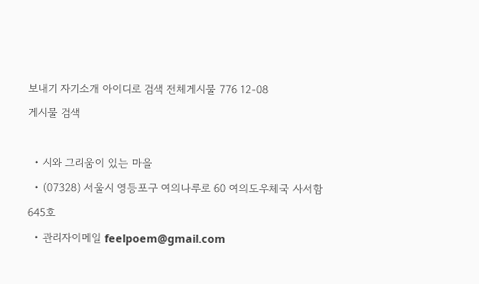보내기 자기소개 아이디로 검색 전체게시물 776 12-08
게시물 검색

  • 시와 그리움이 있는 마을
  • (07328) 서울시 영등포구 여의나루로 60 여의도우체국 사서함 645호
  • 관리자이메일 feelpoem@gmail.com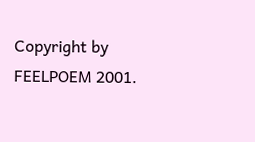Copyright by FEELPOEM 2001.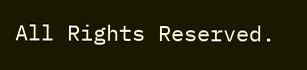All Rights Reserved.